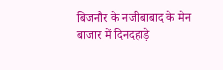बिजनौर के नजीबाबाद के मेन बाजार में दिनदहाड़े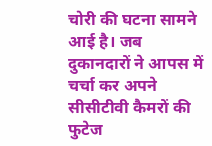चोरी की घटना सामने आई है। जब दुकानदारों ने आपस में चर्चा कर अपने सीसीटीवी कैमरों की फुटेज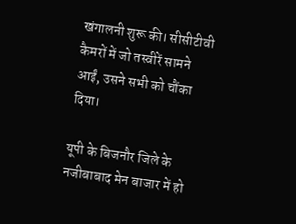खंगालनी शुरू की। सीसीटीवी कैमरों में जो तस्वीरें सामने आईं, उसने सभी को चौंका दिया।

यूपी के बिजनौर जिले के नजीबाबाद मेन बाजार में हो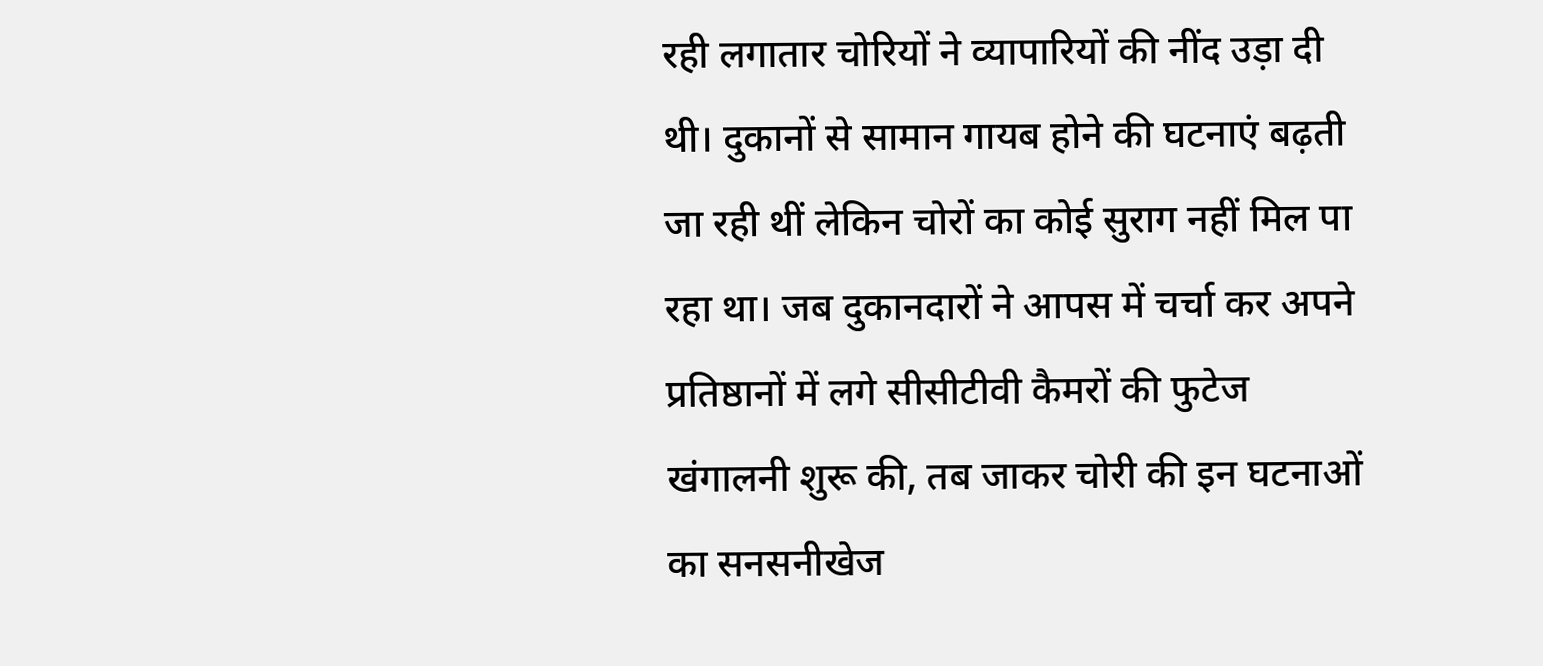रही लगातार चोरियों ने व्यापारियों की नींद उड़ा दी थी। दुकानों से सामान गायब होने की घटनाएं बढ़ती जा रही थीं लेकिन चोरों का कोई सुराग नहीं मिल पा रहा था। जब दुकानदारों ने आपस में चर्चा कर अपने प्रतिष्ठानों में लगे सीसीटीवी कैमरों की फुटेज खंगालनी शुरू की, तब जाकर चोरी की इन घटनाओं का सनसनीखेज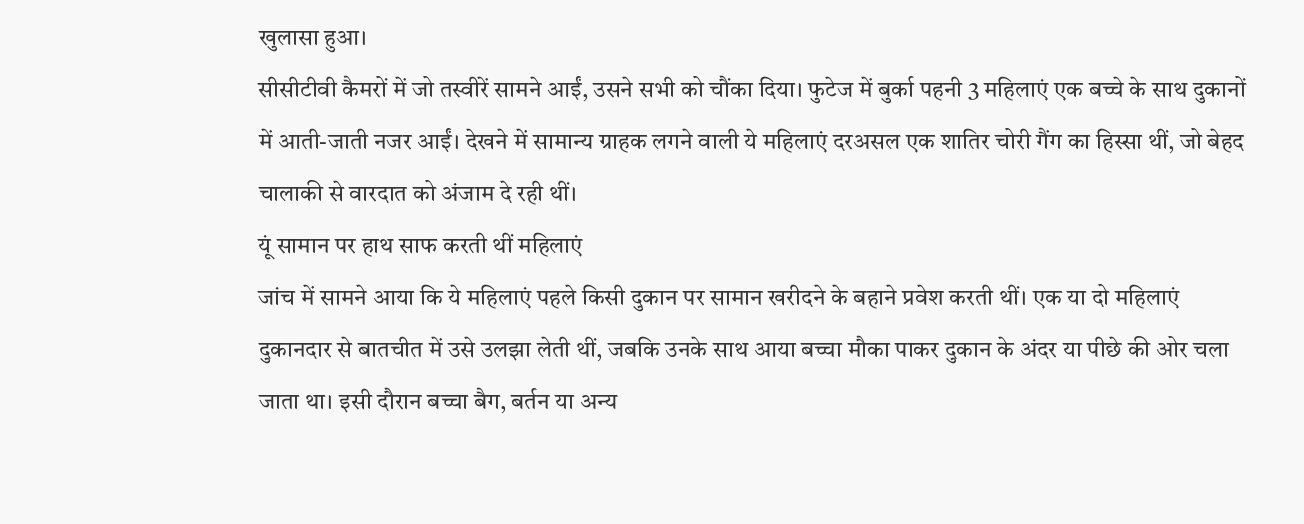खुलासा हुआ।
सीसीटीवी कैमरों में जो तस्वीरें सामने आईं, उसने सभी को चौंका दिया। फुटेज में बुर्का पहनी 3 महिलाएं एक बच्चे के साथ दुकानों में आती-जाती नजर आईं। देखने में सामान्य ग्राहक लगने वाली ये महिलाएं दरअसल एक शातिर चोरी गैंग का हिस्सा थीं, जो बेहद चालाकी से वारदात को अंजाम दे रही थीं।
यूं सामान पर हाथ साफ करती थीं महिलाएं
जांच में सामने आया कि ये महिलाएं पहले किसी दुकान पर सामान खरीदने के बहाने प्रवेश करती थीं। एक या दो महिलाएं दुकानदार से बातचीत में उसे उलझा लेती थीं, जबकि उनके साथ आया बच्चा मौका पाकर दुकान के अंदर या पीछे की ओर चला जाता था। इसी दौरान बच्चा बैग, बर्तन या अन्य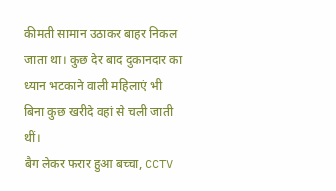कीमती सामान उठाकर बाहर निकल जाता था। कुछ देर बाद दुकानदार का ध्यान भटकाने वाली महिलाएं भी बिना कुछ खरीदे वहां से चली जाती थीं।
बैग लेकर फरार हुआ बच्चा, CCTV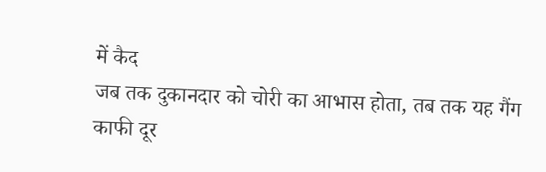में कैद
जब तक दुकानदार को चोरी का आभास होता, तब तक यह गैंग काफी दूर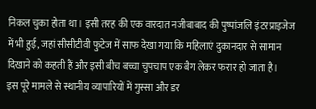निकल चुका होता था। इसी तरह की एक वारदात नजीबाबाद की पुष्पांजलि इंटरप्राइजेज में भी हुई, जहां सीसीटीवी फुटेज में साफ देखा गया कि महिलाएं दुकानदार से सामान दिखाने को कहती हैं और इसी बीच बच्चा चुपचाप एक बैग लेकर फरार हो जाता है।
इस पूरे मामले से स्थानीय व्यापारियों में गुस्सा और डर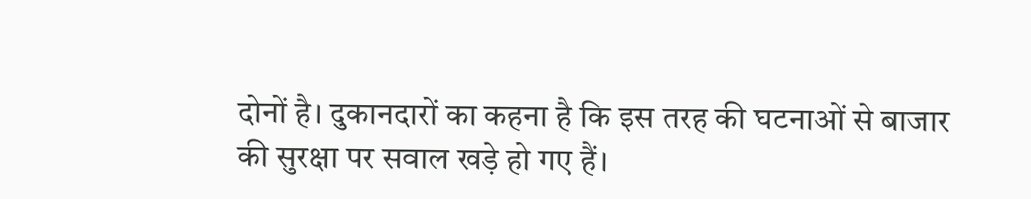दोनों है। दुकानदारों का कहना है कि इस तरह की घटनाओं से बाजार की सुरक्षा पर सवाल खड़े हो गए हैं।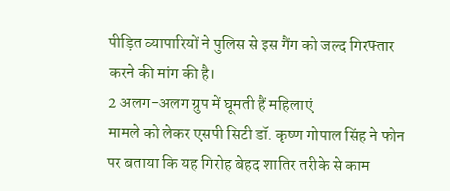पीड़ित व्यापारियों ने पुलिस से इस गैंग को जल्द गिरफ्तार करने की मांग की है।
2 अलग-अलग ग्रुप में घूमती हैं महिलाएं
मामले को लेकर एसपी सिटी डॉ. कृष्ण गोपाल सिंह ने फोन पर बताया कि यह गिरोह बेहद शातिर तरीके से काम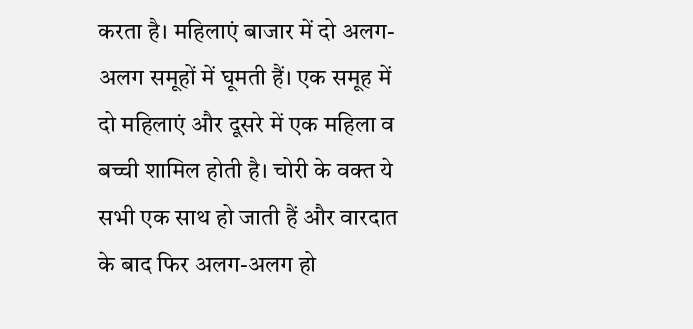करता है। महिलाएं बाजार में दो अलग-अलग समूहों में घूमती हैं। एक समूह में दो महिलाएं और दूसरे में एक महिला व बच्ची शामिल होती है। चोरी के वक्त ये सभी एक साथ हो जाती हैं और वारदात के बाद फिर अलग-अलग हो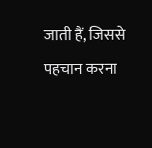जाती हैं, जिससे पहचान करना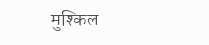मुश्किल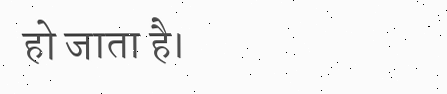हो जाता है।